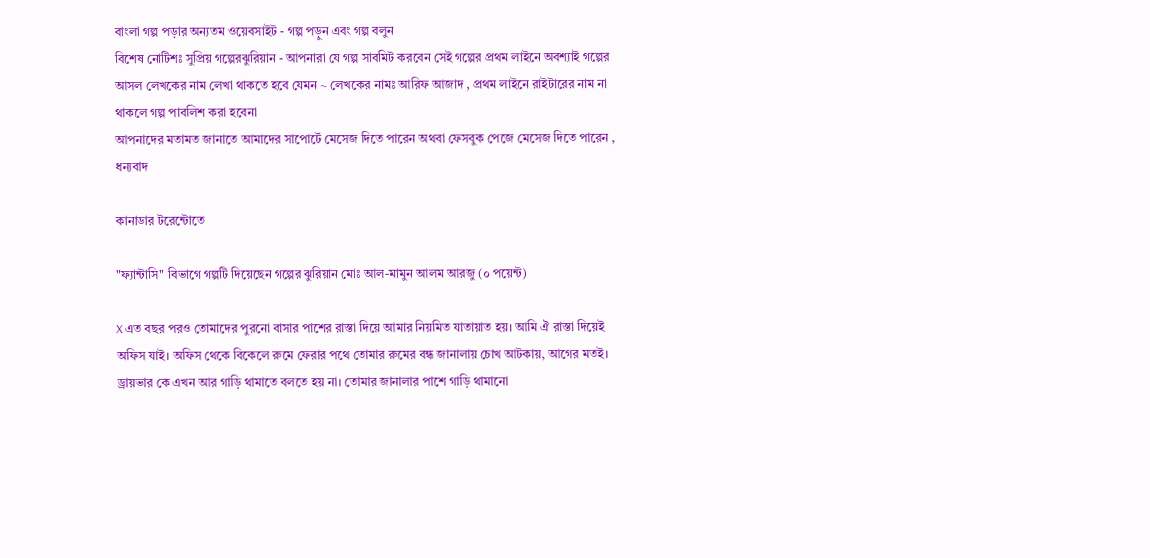বাংলা গল্প পড়ার অন্যতম ওয়েবসাইট - গল্প পড়ুন এবং গল্প বলুন
বিশেষ নোটিশঃ সুপ্রিয় গল্পেরঝুরিয়ান - আপনারা যে গল্প সাবমিট করবেন সেই গল্পের প্রথম লাইনে অবশ্যাই গল্পের আসল লেখকের নাম লেখা থাকতে হবে যেমন ~ লেখকের নামঃ আরিফ আজাদ , প্রথম লাইনে রাইটারের নাম না থাকলে গল্প পাবলিশ করা হবেনা
আপনাদের মতামত জানাতে আমাদের সাপোর্টে মেসেজ দিতে পারেন অথবা ফেসবুক পেজে মেসেজ দিতে পারেন , ধন্যবাদ

কানাডার টরেন্টোতে

"ফ্যান্টাসি" বিভাগে গল্পটি দিয়েছেন গল্পের ঝুরিয়ান মোঃ আল-মামুন আলম আরজু (০ পয়েন্ট)

X এত বছর পরও তোমাদের পুরনো বাসার পাশের রাস্তা দিয়ে আমার নিয়মিত যাতায়াত হয়। আমি ঐ রাস্তা দিয়েই অফিস যাই। অফিস থেকে বিকেলে রুমে ফেরার পথে তোমার রুমের বন্ধ জানালায় চোখ আটকায়, আগের মতই। ড্রায়ভার কে এখন আর গাড়ি থামাতে বলতে হয় না। তোমার জানালার পাশে গাড়ি থামানো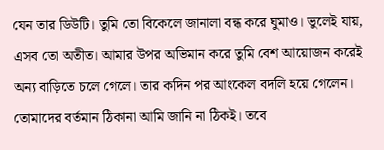যেন তার ডিউটি। তুমি তো বিকেলে জানালা বন্ধ করে ঘুমাও। ভুলেই যায়, এসব তো অতীত। আমার উপর অভিমান করে তুমি বেশ আয়োজন করেই অন্য বাড়িতে চলে গেলে। তার কদিন পর আংকেল বদলি হয়ে গেলেন। তোমাদের বর্তমান ঠিকানা আমি জানি না ঠিকই। তবে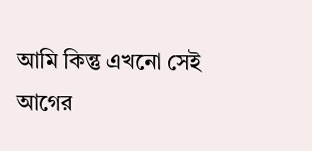আমি কিন্তু এখনো সেই আগের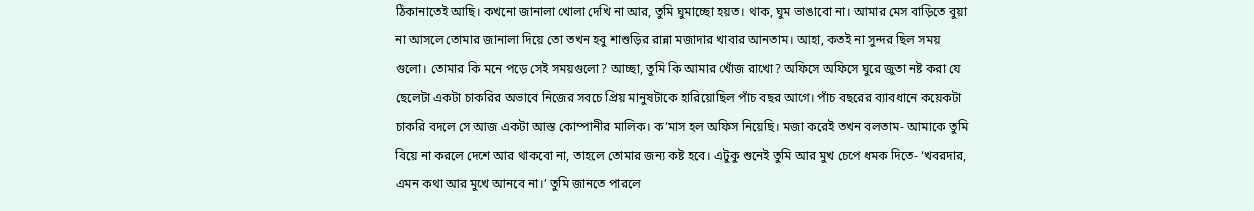ঠিকানাতেই আছি। কখনো জানালা খোলা দেখি না আর, তুমি ঘুমাচ্ছো হয়ত। থাক, ঘুম ভাঙাবো না। আমার মেস বাড়িতে বুয়া না আসলে তোমার জানালা দিয়ে তো তখন হবু শাশুড়ির রান্না মজাদার খাবার আনতাম। আহা, কতই না সুন্দর ছিল সময় গুলো। তোমার কি মনে পড়ে সেই সময়গুলো? আচ্ছা, তুমি কি আমার খোঁজ রাখো? অফিসে অফিসে ঘুরে জুতা নষ্ট করা যে ছেলেটা একটা চাকরির অভাবে নিজের সবচে প্রিয় মানুষটাকে হারিয়োছিল পাঁচ বছর আগে। পাঁচ বছরের ব্যাবধানে কয়েকটা চাকরি বদলে সে আজ একটা আস্ত কোম্পানীর মালিক। ক’মাস হল অফিস নিয়েছি। মজা করেই তখন বলতাম- আমাকে তুমি বিয়ে না করলে দেশে আর থাকবো না, তাহলে তোমার জন্য কষ্ট হবে। এটুকু শুনেই তুমি আর মুখ চেপে ধমক দিতে- ‘খবরদার, এমন কথা আর মুখে আনবে না।’ তুমি জানতে পারলে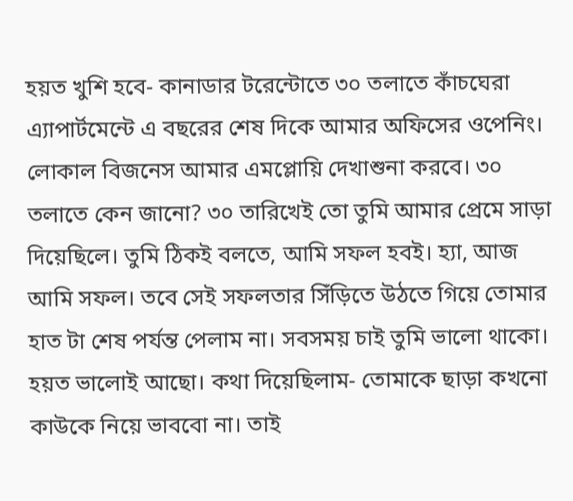হয়ত খুশি হবে- কানাডার টরেন্টোতে ৩০ তলাতে কাঁচঘেরা এ্যাপার্টমেন্টে এ বছরের শেষ দিকে আমার অফিসের ওপেনিং। লোকাল বিজনেস আমার এমপ্লোয়ি দেখাশুনা করবে। ৩০ তলাতে কেন জানো? ৩০ তারিখেই তো তুমি আমার প্রেমে সাড়া দিয়েছিলে। তুমি ঠিকই বলতে, আমি সফল হবই। হ্যা, আজ আমি সফল। তবে সেই সফলতার সিঁড়িতে উঠতে গিয়ে তোমার হাত টা শেষ পর্যন্ত পেলাম না। সবসময় চাই তুমি ভালো থাকো। হয়ত ভালোই আছো। কথা দিয়েছিলাম- তোমাকে ছাড়া কখনো কাউকে নিয়ে ভাববো না। তাই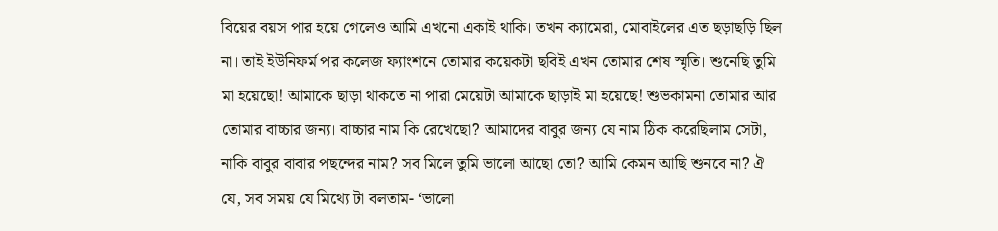বিয়ের বয়স পার হয়ে গেলেও আমি এখনো একাই থাকি। তখন ক্যামেরা, মোবাইলের এত ছড়াছড়ি ছিল না। তাই ইউনিফর্ম পর কলেজ ফ্যাংশনে তোমার কয়েকটা ছবিই এখন তোমার শেষ স্মৃতি। শুনেছি তুমি মা হয়েছো! আমাকে ছাড়া থাকতে না পারা মেয়েটা আমাকে ছাড়াই মা হয়েছে! শুভকামনা তোমার আর তোমার বাচ্চার জন্য। বাচ্চার নাম কি রেখেছো? আমাদের বাবুর জন্য যে নাম ঠিক করেছিলাম সেটা, নাকি বাবুর বাবার পছন্দের নাম? সব মিলে তুমি ভালো আছো তো? আমি কেমন আছি শুনবে না? ঐ যে, সব সময় যে মিথ্যে টা বলতাম- ‘ভালো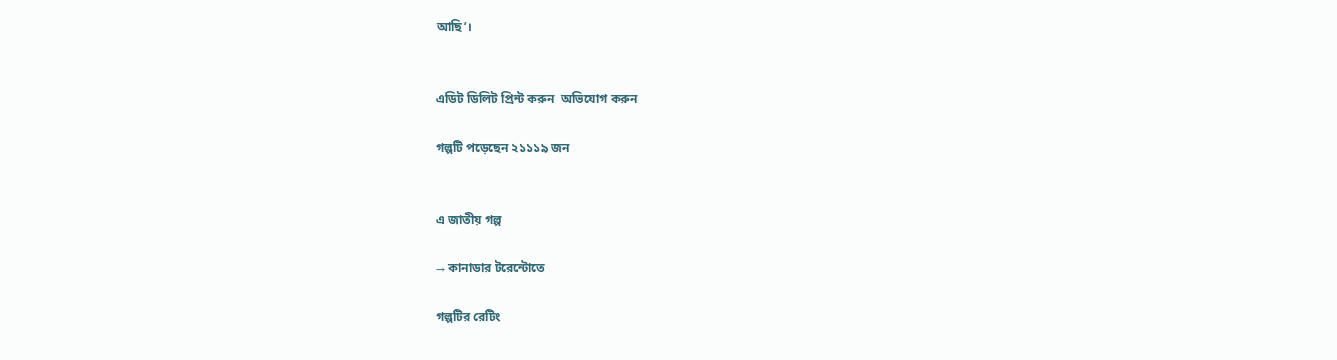আছি’।


এডিট ডিলিট প্রিন্ট করুন  অভিযোগ করুন

গল্পটি পড়েছেন ২১১১৯ জন


এ জাতীয় গল্প

→ কানাডার টরেন্টোতে

গল্পটির রেটিং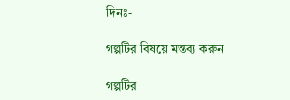দিনঃ-

গল্পটির বিষয়ে মন্তব্য করুন

গল্পটির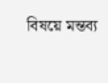বিষয়ে মন্তব্য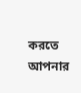করতে আপনার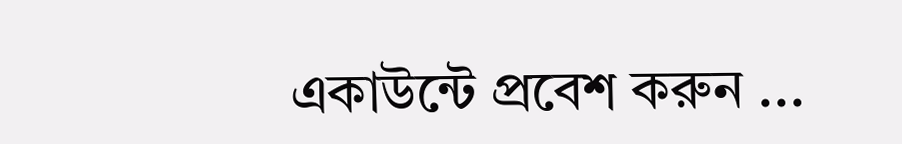একাউন্টে প্রবেশ করুন ...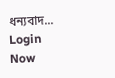ধন্যবাদ... Login Now